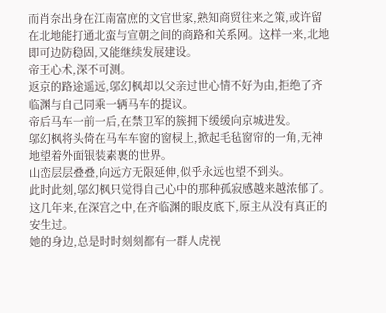而肖奈出身在江南富庶的文官世家,熟知商贸往来之策,或许留在北地能打通北蛮与宣朝之间的商路和关系网。这样一来,北地即可边防稳固,又能继续发展建设。
帝王心术,深不可测。
返京的路途遥远,邬幻枫却以父亲过世心情不好为由,拒绝了齐临渊与自己同乘一辆马车的提议。
帝后马车一前一后,在禁卫军的簇拥下缓缓向京城进发。
邬幻枫将头倚在马车车窗的窗棂上,掀起毛毡窗帘的一角,无神地望着外面银装素裹的世界。
山峦层层叠叠,向远方无限延伸,似乎永远也望不到头。
此时此刻,邬幻枫只觉得自己心中的那种孤寂感越来越浓郁了。
这几年来,在深宫之中,在齐临渊的眼皮底下,原主从没有真正的安生过。
她的身边,总是时时刻刻都有一群人虎视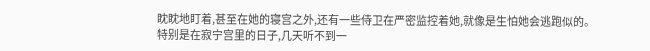眈眈地盯着,甚至在她的寝宫之外,还有一些侍卫在严密监控着她,就像是生怕她会逃跑似的。
特别是在寂宁宫里的日子,几天听不到一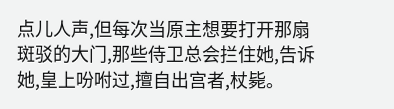点儿人声,但每次当原主想要打开那扇斑驳的大门,那些侍卫总会拦住她,告诉她,皇上吩咐过,擅自出宫者,杖毙。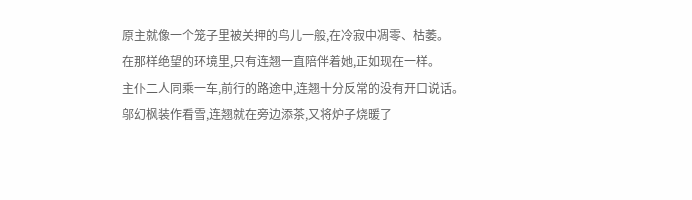原主就像一个笼子里被关押的鸟儿一般,在冷寂中凋零、枯萎。
在那样绝望的环境里,只有连翘一直陪伴着她,正如现在一样。
主仆二人同乘一车,前行的路途中,连翘十分反常的没有开口说话。
邬幻枫装作看雪,连翘就在旁边添茶,又将炉子烧暖了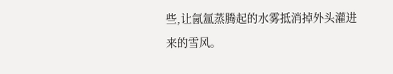些,让氤氲蒸腾起的水雾抵消掉外头灌进来的雪风。